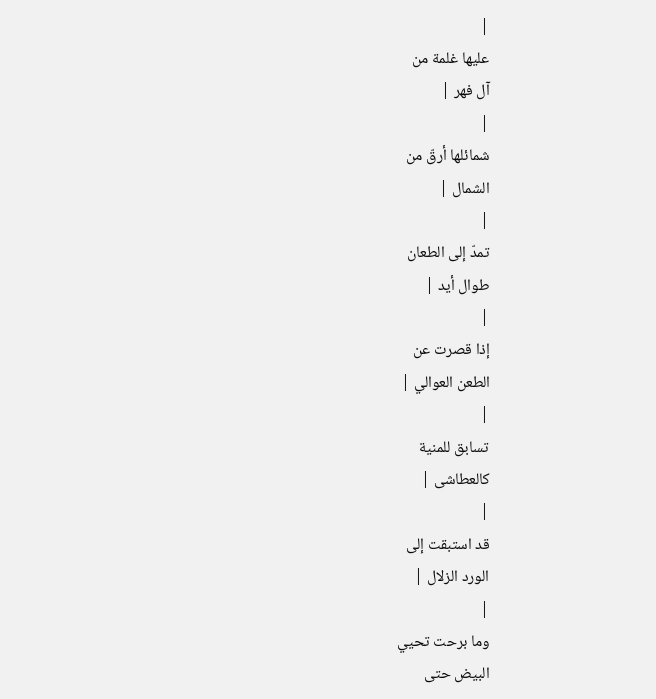|
عليها غلمة من
آل فهر |
|
شمائلها أرقّ من
الشمال |
|
تمدّ إلى الطعان
طوال أيد |
|
إذا قصرت عن
الطعن العوالي |
|
تسابق للمنية
كالعطاشى |
|
قد استبقت إلى
الورد الزلال |
|
وما برحت تحيي
البيض حتى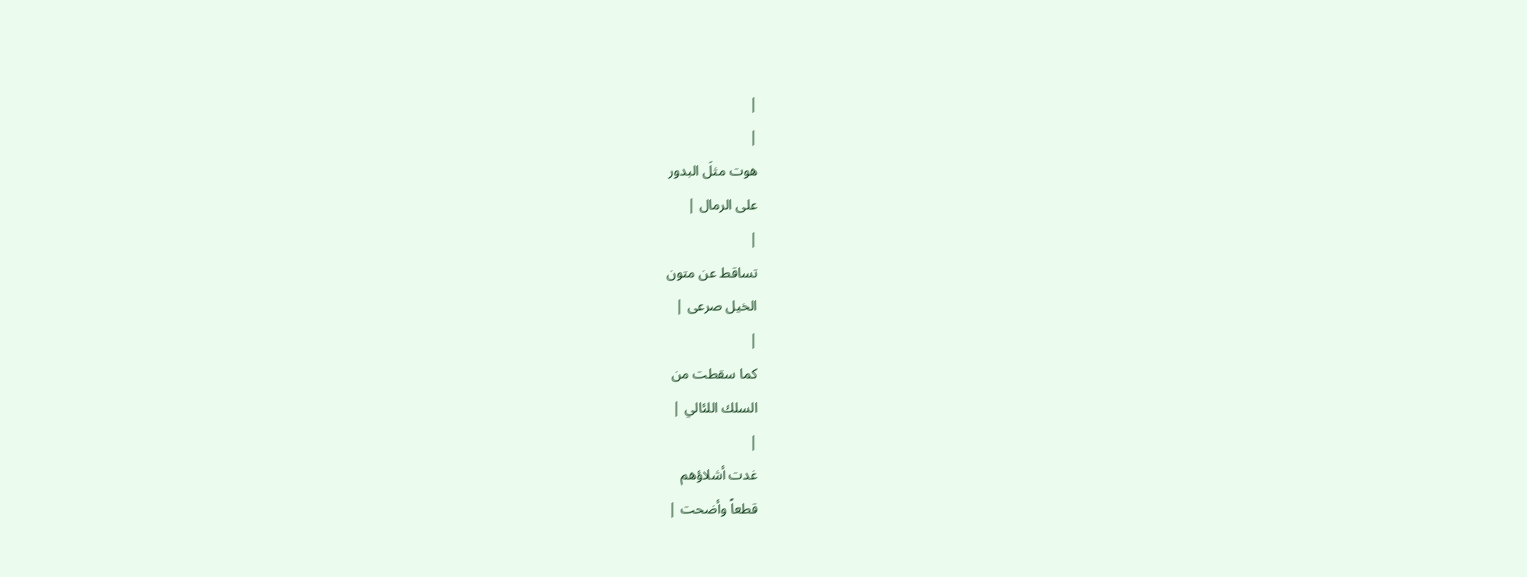|
|
هوت مثلَ البدور
على الرمال |
|
تساقط عن متون
الخيل صرعى |
|
كما سقطت من
السلك اللئالي |
|
غدت أشلاؤهم
قطعاً وأضحت |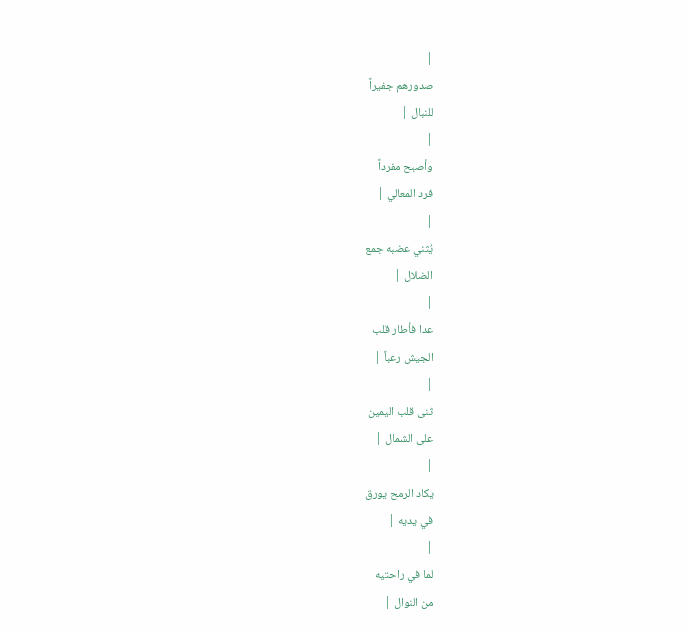|
صدورهم جفيراً
للنبال |
|
وأصبح مفرداً
فرد المعالي |
|
يُثني عضبه جمع
الضلال |
|
عدا فأطار قلب
الجيش رعباً |
|
ثنى قلب اليمين
على الشمال |
|
يكاد الرمح يورق
في يديه |
|
لما في راحتيه
من النوال |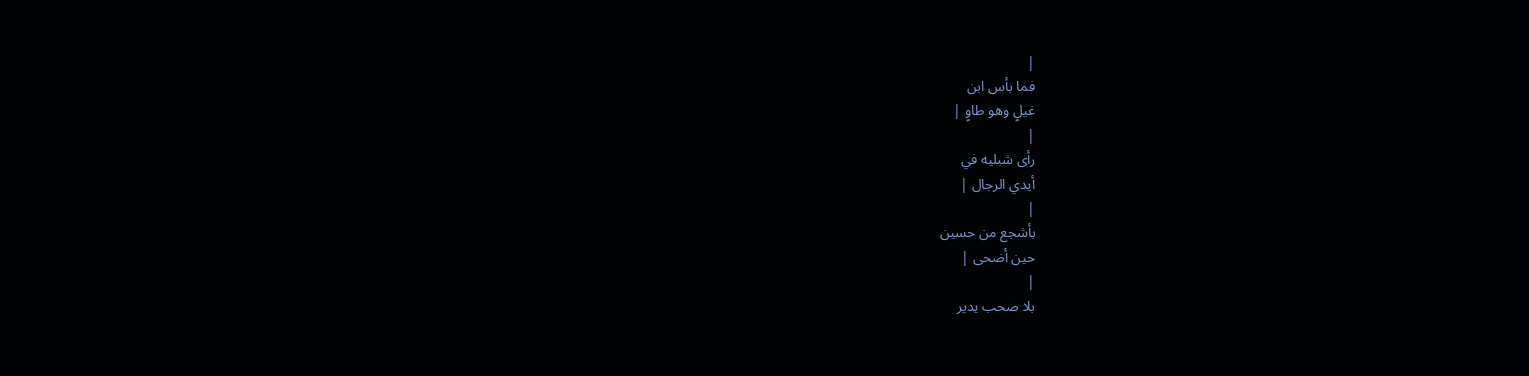|
فما بأس ابن
غيلٍ وهو طاوٍ |
|
رأى شبليه في
أيدي الرجال |
|
بأشجع من حسين
حين أضحى |
|
بلا صحب يدير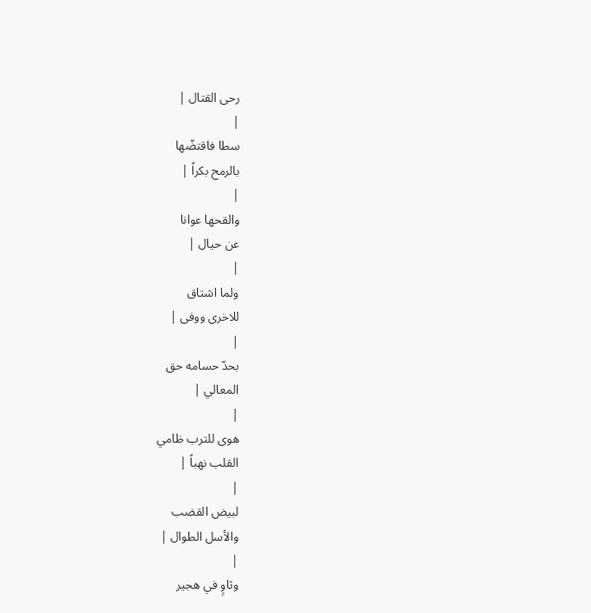رحى القتال |
|
سطا فاقتضّها
بالرمح بكراً |
|
والقحها عوانا
عن حيال |
|
ولما اشتاق
للاخرى ووفى |
|
بحدّ حسامه حق
المعالي |
|
هوى للترب ظامي
القلب نهباً |
|
لبيض القضب
والأسل الطوال |
|
وثاوٍ في هجير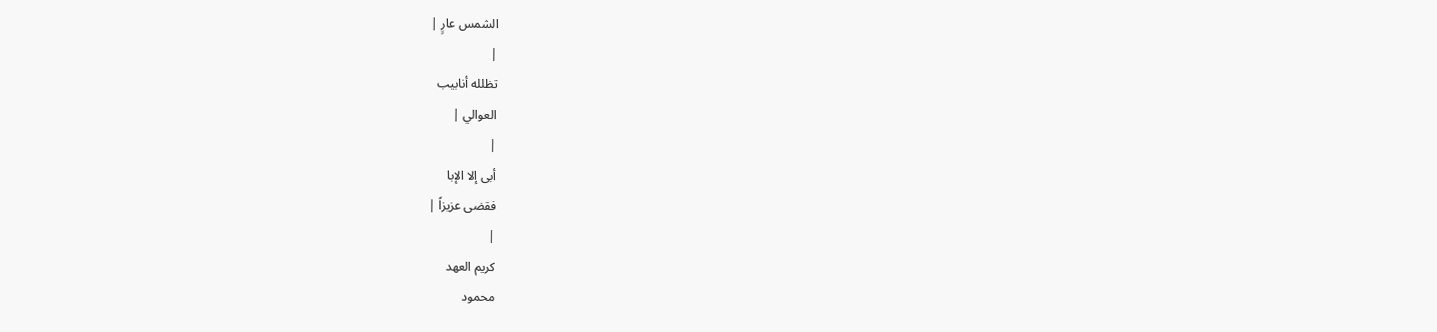الشمس عارٍ |
|
تظلله أنابيب
العوالي |
|
أبى إلا الإبا
فقضى عزيزاً |
|
كريم العهد
محمود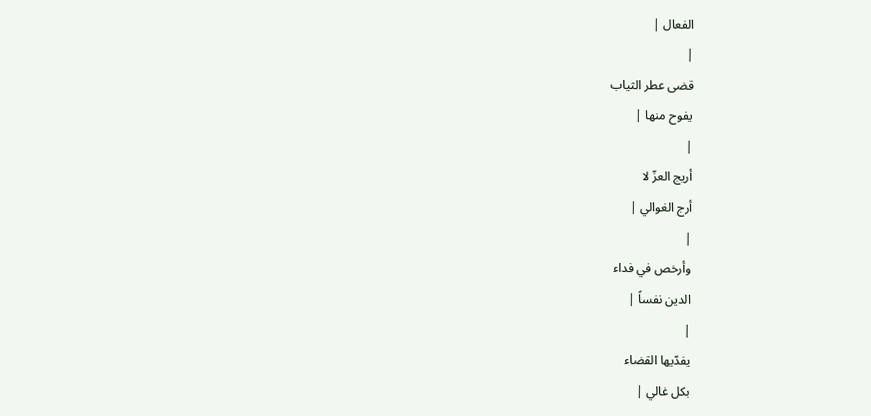الفعال |
|
قضى عطر الثياب
يفوح منها |
|
أريج العزّ لا
أرج الغوالي |
|
وأرخص في فداء
الدين نفساً |
|
يفدّيها القضاء
بكل غالي |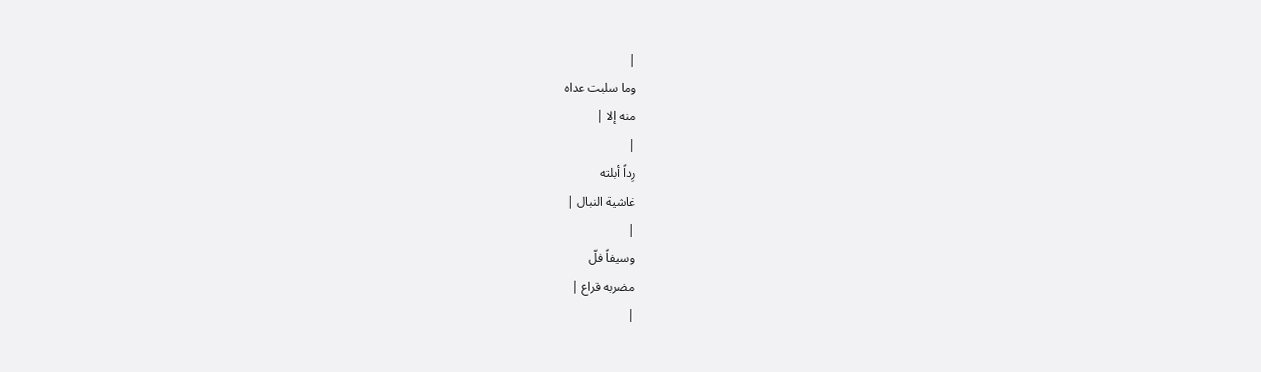|
وما سلبت عداه
منه إلا |
|
رِداً أبلته
غاشية النبال |
|
وسيفاً فلّ
مضربه قراع |
|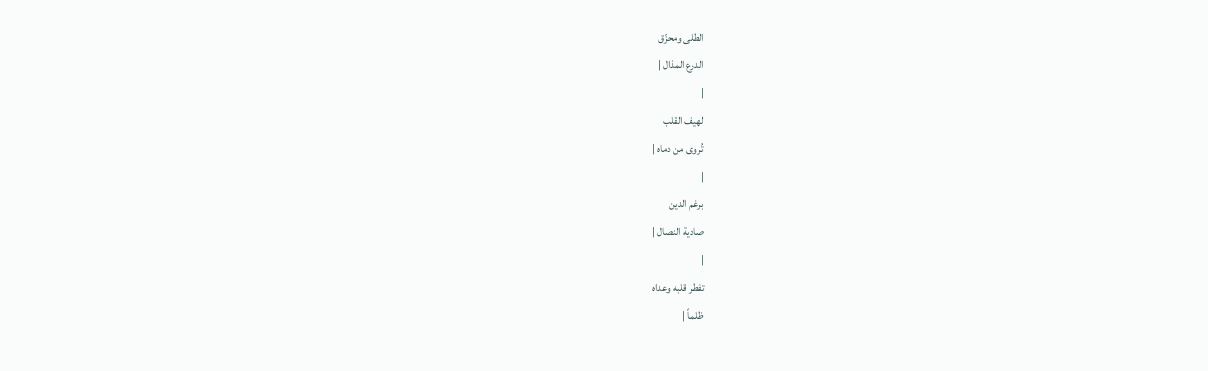الطلى ومحزّق
الدرع المذال |
|
لهيف القلب
تُروى من دماه |
|
برغم الدين
صادية النصال |
|
تفطر قلبه وعداه
ظلماً |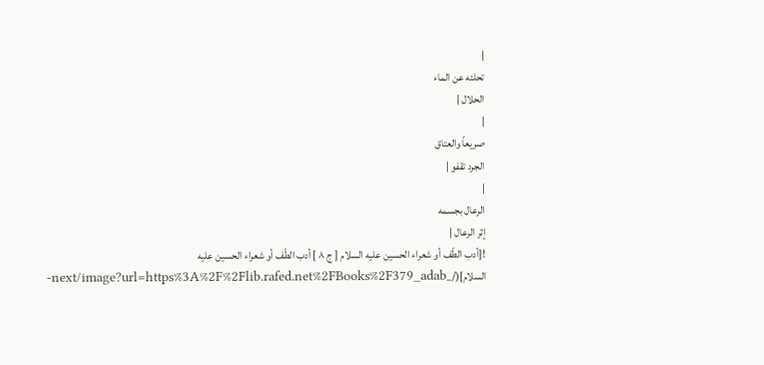|
تحلئه عن الماء
الحلال |
|
صريعاً والعتاق
الجرد تقفو |
|
الرعال بجسمه
إثر الرعال |
![أدب الطّف أو شعراء الحسين عليه السلام [ ج ٨ ] أدب الطّف أو شعراء الحسين عليه السلام](/_next/image?url=https%3A%2F%2Flib.rafed.net%2FBooks%2F379_adab-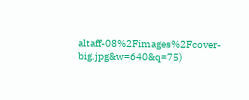altaff-08%2Fimages%2Fcover-big.jpg&w=640&q=75)